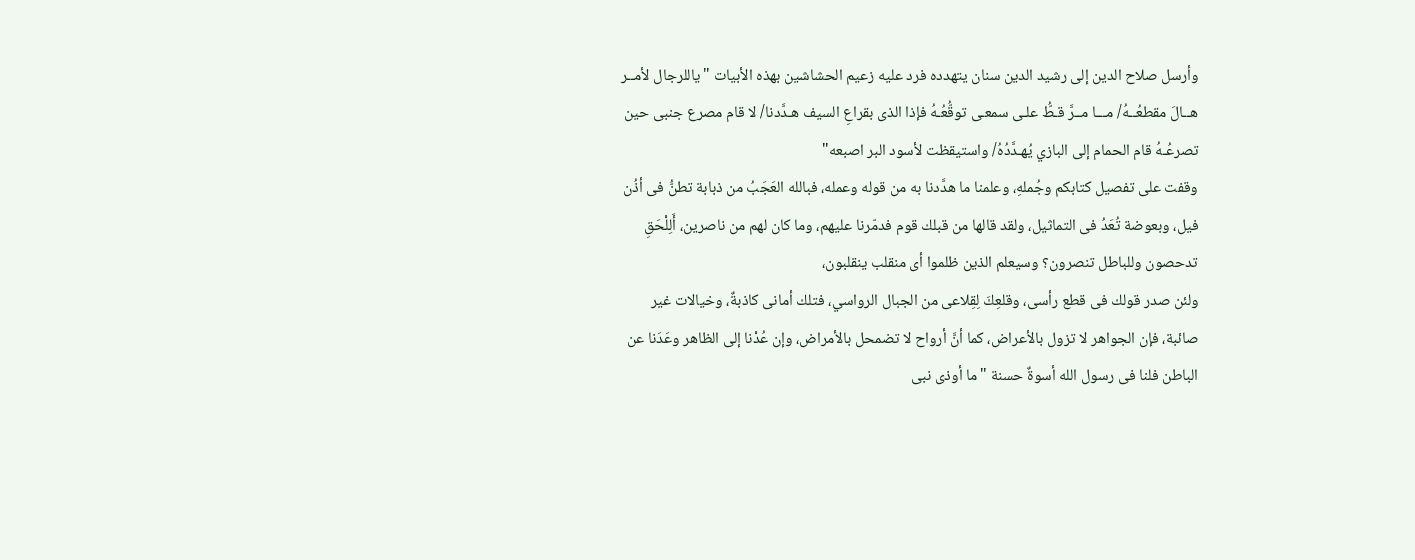وأرسل صلاح الدين إلى رشيد الدين سنان يتهدده فرد عليه زعيم الحشاشين بهذه الأبيات "ياللرجال لأمــر هــالَ مقطعُــهُ/ مـــا مــرَّ قـطُّ علـى سمعـى توقُّعُـهُ فإذا الذى بقراعِ السيف هـدَّدنا/ لا قام مصرع جنبى حين تصرعُـهُ قام الحمام إلى البازي يُهـدَّدُهُ/ واستيقظت لأسود البر اصبعه"
وقفت على تفصيل كتابكم وجُملهِ، وعلمنا ما هدَّدنا به من قوله وعمله، فبالله العَجَبُ من ذبابة تطنُّ فى أذُن فيل، وبعوضة تُعَدُ فى التماثيل، ولقد قالها من قبلك قوم فدمّرنا عليهم، وما كان لهم من ناصرين، أَلِلْحَقِ تدحصون وللباطل تنصرون؟ وسيعلم الذين ظلموا أى منقلب ينقلبون،
ولئن صدر قولك فى قطع رأسى، وقلعِكَ لِقِلاعى من الجبال الرواسي، فتلك أمانى كاذبةٌ، وخيالات غير صائبة، فإن الجواهر لا تزول بالأعراض، كما أنَّ أرواح لا تضمحل بالأمراض، وإن عُدْنا إلى الظاهر وعَدَنا عن الباطن فلنا فى رسول الله أسوةٌ حسنة "ما أوذى نبى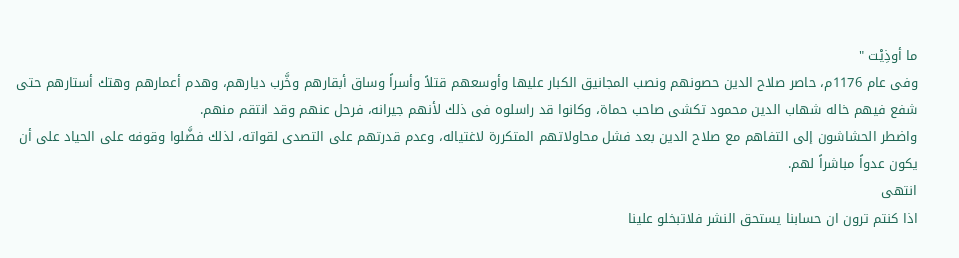ما أوذِيْت "
وفى عام 1176م، حاصر صلاح الدين حصونهم ونصب المجانيق الكبار عليها وأوسعهم قتلاً وأسراً وساق أبقارهم وخَّرب ديارهم، وهدم أعمارهم وهتك أستارهم حتى شفع فيهم خاله شهاب الدين محمود تكشى صاحب حماة، وكانوا قد راسلوه فى ذلك لأنهم جيرانه، فرحل عنهم وقد انتقم منهم.
واضطر الحشاشون إلى التفاهم مع صلاح الدين بعد فشل محاولاتهم المتكررة لاغتياله، وعدم قدرتهم على التصدى لقواته، لذلك فضَّلوا وقوفه على الحياد على أن يكون عدواً مباشراً لهم.
انتهى
اذا كنتم ترون ان حسابنا يستحق النشر فلاتبخلو علينا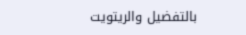بالتفضيل والريتويت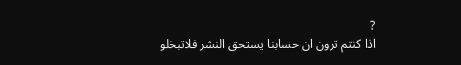?
اذا كنتم ترون ان حسابنا يستحق النشر فلاتبخلو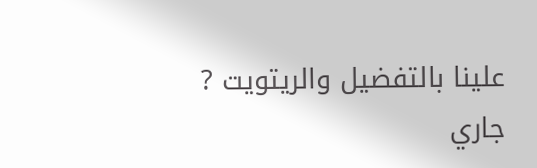علينا بالتفضيل والريتويت ?
جاري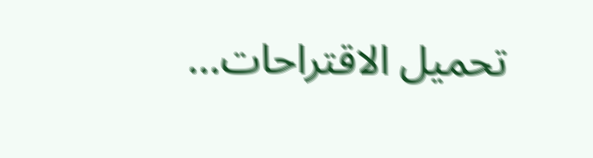تحميل الاقتراحات...